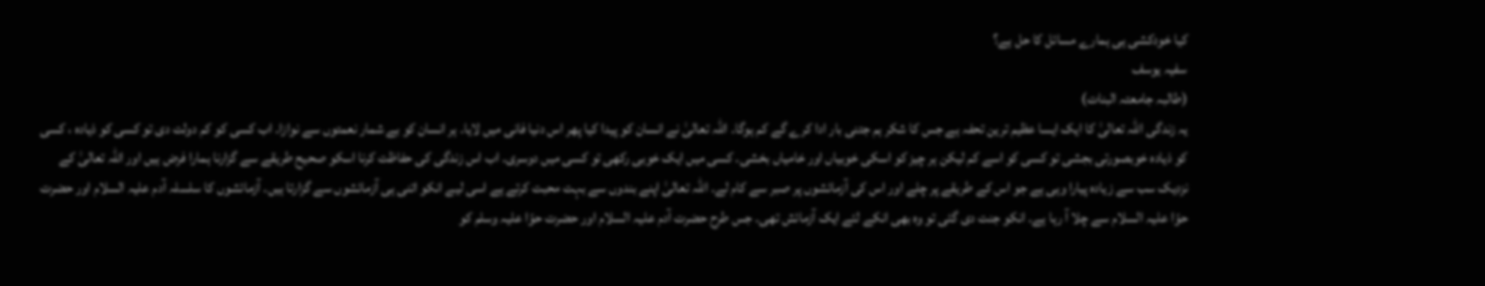کیا خودکشی ہی ہمارے مسائل کا حل ہے؟
سفیہ یوسف
(طالبہ جامعتہ البنات)
یہ زندگی اللہ تعالیٰ کا ایک ایسا عظیم ترین تحفہ ہے جس کا شکر ہم جتنی بار ادا کرے گے کم ہوگا۔ اللہ تعالیٰ نے انسان کو پیدا کیا پھر اس دنیا فانی میں لایا۔ ہر انسان کو بے شمار نعمتوں سے نوازا۔ اب کسی کو کم دولت دی تو کسی کو ذیادہ ، کسی کو ذیادہ خوبصورتی بجشی تو کسی کو اسے کم لیکن ہر چیز کو اسکی خوبیاں اور خامیاں بخشی۔ کسی میں ایک خوبی رکھی تو کسی میں دوسری۔ اب اس زندگی کی حفاظت کرنا اسکو صحیح طریقے سے گزارنا ہمارا فرض ہیں اور اللہ تعالیٰ کے نزدیک سب سے زیادہ پیارا وہی ہے جو اس کے طریقے پر چلے اور اس کی آزمائشوں پر صبر سے کام لے۔ اللہ تعالیٰ اپنے بندوں سے بہت محبت کرتے ہے اسی لیے انکو اتنی ہی آزمائشوں سے گزارتا ہیں۔ آزمائشوں کا سلسلہ آدم علیہ السلام اور حضرت حوّا علیہ السلام سے چلا آ رہا ہے۔ انکو جنت دی گئی تو وہ بھی انکے لئے ایک آزمائش تھی۔ جس طرح حضرت آدم علیہ السلام اور حضرت حوّا علیہ وسلم کو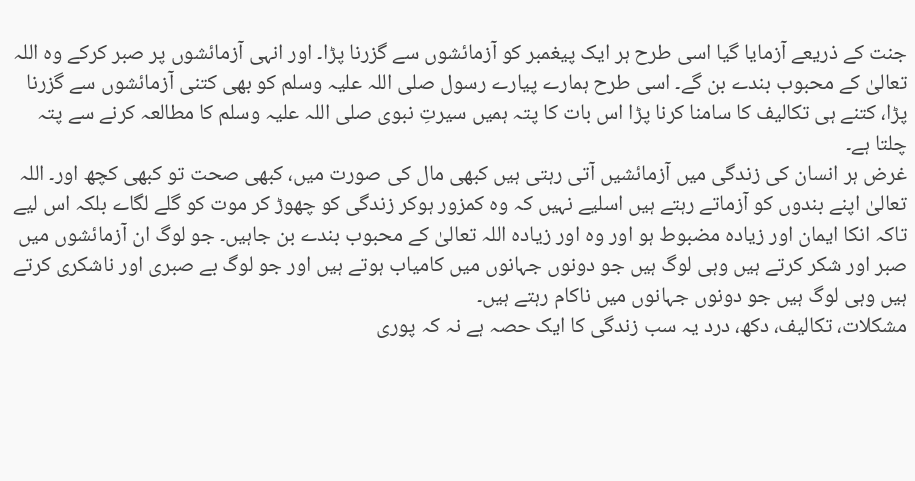جنت کے ذریعے آزمایا گیا اسی طرح ہر ایک پیغمبر کو آزمائشوں سے گزرنا پڑا۔ اور انہی آزمائشوں پر صبر کرکے وہ اللہ تعالیٰ کے محبوب بندے بن گے۔ اسی طرح ہمارے پیارے رسول صلی اللہ علیہ وسلم کو بھی کتنی آزمائشوں سے گزرنا پڑا، کتنے ہی تکالیف کا سامنا کرنا پڑا اس بات کا پتہ ہمیں سیرتِ نبوی صلی اللہ علیہ وسلم کا مطالعہ کرنے سے پتہ چلتا ہے۔
غرض ہر انسان کی زندگی میں آزمائشیں آتی رہتی ہیں کبھی مال کی صورت میں، کبھی صحت تو کبھی کچھ اور۔ اللہ تعالیٰ اپنے بندوں کو آزماتے رہتے ہیں اسلیے نہیں کہ وہ کمزور ہوکر زندگی کو چھوڑ کر موت کو گلے لگاے بلکہ اس لیے تاکہ انکا ایمان اور زیادہ مضبوط ہو اور وہ اور زیادہ اللہ تعالیٰ کے محبوب بندے بن جاہیں۔ جو لوگ ان آزمائشوں میں صبر اور شکر کرتے ہیں وہی لوگ ہیں جو دونوں جہانوں میں کامیاب ہوتے ہیں اور جو لوگ بے صبری اور ناشکری کرتے ہیں وہی لوگ ہیں جو دونوں جہانوں میں ناکام رہتے ہیں۔
مشکلات، تکالیف، دکھ، درد یہ سب زندگی کا ایک حصہ ہے نہ کہ پوری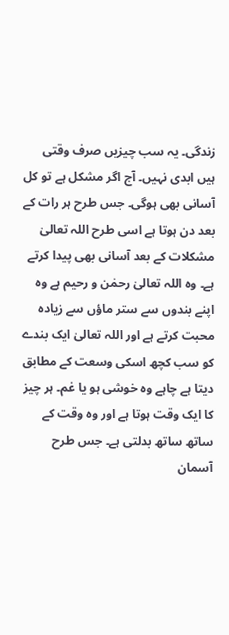زندگی۔ یہ سب چیزیں صرف وقتی ہیں ابدی نہیں۔ آج اگر مشکل ہے تو کل آسانی بھی ہوگی۔ جس طرح ہر رات کے بعد دن ہوتا ہے اسی طرح اللہ تعالیٰ مشکلات کے بعد آسانی بھی پیدا کرتے ہے۔ وہ اللہ تعالیٰ رحمٰن و رحیم ہے وہ اپنے بندوں سے ستر ماؤں سے زیادہ محبت کرتے ہے اور اللہ تعالیٰ ایک بندے کو سب کچھ اسکی وسعت کے مطابق دیتا ہے چاہے وہ خوشی ہو یا غم۔ ہر چیز کا ایک وقت ہوتا ہے اور وہ وقت کے ساتھ ساتھ بدلتی ہے۔ جس طرح آسمان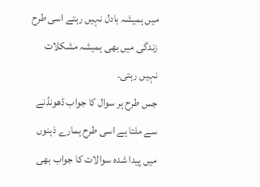میں ہمیشہ بادل نہیں رہتے اسی طرح زندگی میں بھی ہمیشہ مشکلات نہیں رہتی۔
جس طرح ہر سوال کا جواب ڈھونڈنے سے ملتا ہے اسی طرح ہمارے ذہنوں میں پیدا شدہ سوالات کا جواب بھی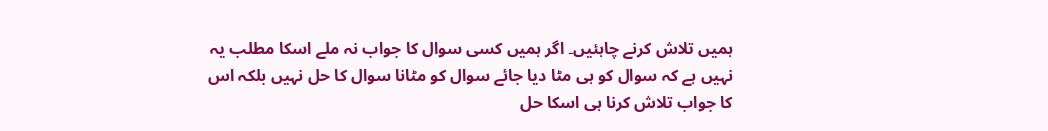ہمیں تلاش کرنے چاہئیں۔ اگر ہمیں کسی سوال کا جواب نہ ملے اسکا مطلب یہ نہیں ہے کہ سوال کو ہی مٹا دیا جائے سوال کو مٹانا سوال کا حل نہیں بلکہ اس کا جواب تلاش کرنا ہی اسکا حل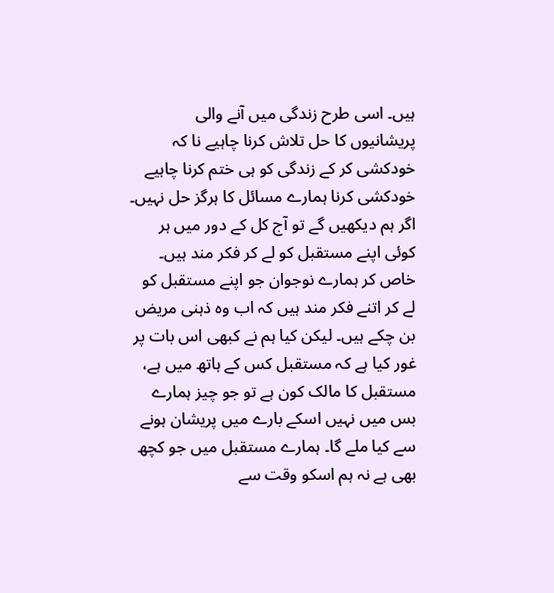ہیں۔ اسی طرح زندگی میں آنے والی پریشانیوں کا حل تلاش کرنا چاہیے نا کہ خودکشی کر کے زندگی کو ہی ختم کرنا چاہیے خودکشی کرنا ہمارے مسائل کا ہرگز حل نہیں۔
اگر ہم دیکھیں گے تو آج کل کے دور میں ہر کوئی اپنے مستقبل کو لے کر فکر مند ہیں۔ خاص کر ہمارے نوجوان جو اپنے مستقبل کو لے کر اتنے فکر مند ہیں کہ اب وہ ذہنی مریض بن چکے ہیں۔ لیکن کیا ہم نے کبھی اس بات پر غور کیا ہے کہ مستقبل کس کے ہاتھ میں ہے، مستقبل کا مالک کون ہے تو جو چیز ہمارے بس میں نہیں اسکے بارے میں پریشان ہونے سے کیا ملے گا۔ ہمارے مستقبل میں جو کچھ بھی ہے نہ ہم اسکو وقت سے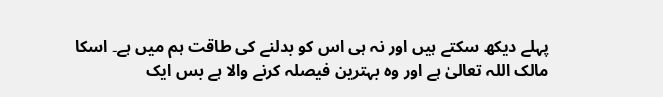پہلے دیکھ سکتے ہیں اور نہ ہی اس کو بدلنے کی طاقت ہم میں ہے۔ اسکا مالک اللہ تعالیٰ ہے اور وہ بہترین فیصلہ کرنے والا ہے بس ایک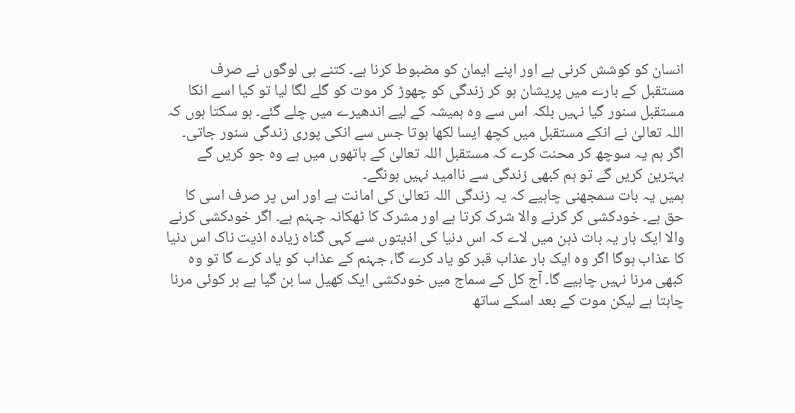انسان کو کوشش کرنی ہے اور اپنے ایمان کو مضبوط کرنا ہے۔ کتنے ہی لوگوں نے صرف مستقبل کے بارے میں پریشان ہو کر زندگی کو چھوڑ کر موت کو گلے لگا لیا تو کیا اسے انکا مستقبل سنور گیا نہیں بلکہ اس سے وہ ہمیشہ کے لیے اندھیرے میں چلے گئے۔ ہو سکتا ہوں کہ اللہ تعالیٰ نے انکے مستقبل میں کچھ ایسا لکھا ہوتا جس سے انکی پوری زندگی سنور جاتی۔ اگر ہم یہ سوچھ کر محنت کرے کہ مستقبل اللہ تعالیٰ کے ہاتھوں میں ہے وہ جو کریں گے بہترین کریں گے تو ہم کبھی زندگی سے ناامید نہیں ہونگے۔
ہمیں یہ بات سمجھنی چاہیے کہ یہ زندگی اللہ تعالیٰ کی امانت ہے اور اس پر صرف اسی کا حق ہے۔ خودکشی کر کرنے والا شرک کرتا ہے اور مشرک کا ٹھکانہ جہنم ہے۔ اگر خودکشی کرنے والا ایک بار یہ بات ذہن میں لاے کہ اس دنیا کی اذیتوں سے کہی گناہ زیادہ اذیت ناک اس دنیا کا عذاب ہوگا اگر وہ ایک بار عذاب قبر کو یاد کرے گا، جہنم کے عذاب کو یاد کرے گا تو وہ کبھی مرنا نہیں چاہیے گا۔ آج کل کے سماج میں خودکشی ایک کھیل سا بن گیا ہے ہر کوئی مرنا چاہتا ہے لیکن موت کے بعد اسکے ساتھ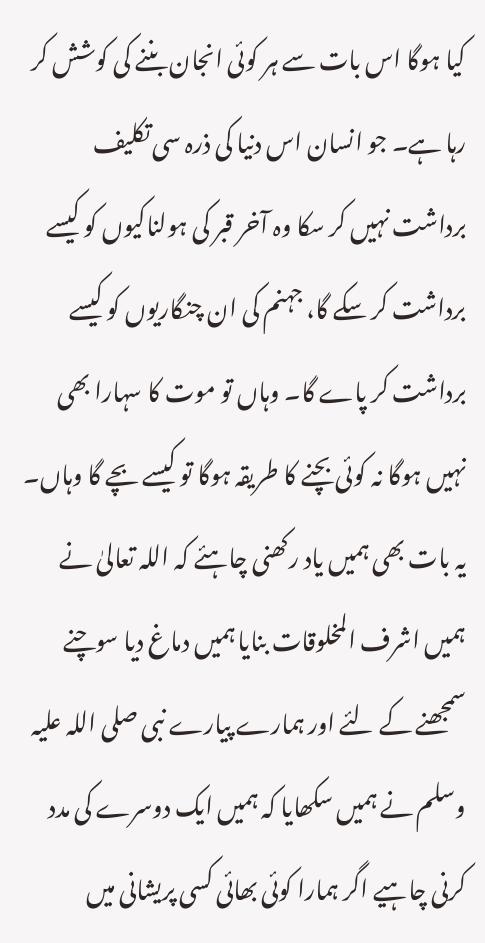کیا ہوگا اس بات سے ہر کوئی انجان بننے کی کوشش کر رہا ہے۔ جو انسان اس دنیا کی ذرہ سی تکلیف برداشت نہیں کر سکا وہ آخر قبر کی ہولناکیوں کو کیسے برداشت کر سکے گا، جہنم کی ان چنگاریوں کو کیسے برداشت کر پاے گا۔ وہاں تو موت کا سہارا بھی نہیں ہوگا نہ کوئی بچنے کا طریقہ ہوگا تو کیسے بچے گا وہاں۔
یہ بات بھی ہمیں یاد رکھنی چاہئے کہ اللہ تعالیٰ نے ہمیں اشرف المخلوقات بنایا ہمیں دماغ دیا سوچنے سمجھنے کے لئے اور ہمارے پیارے نبی صلی اللہ علیہ وسلم نے ہمیں سکھایا کہ ہمیں ایک دوسرے کی مدد کرنی چاہیے اگر ہمارا کوئی بھائی کسی پریشانی میں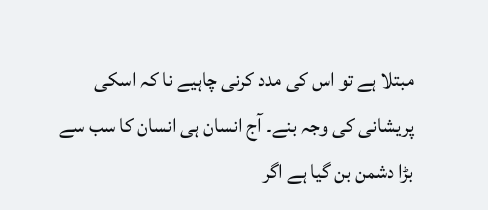مبتلا ہے تو اس کی مدد کرنی چاہیے نا کہ اسکی پریشانی کی وجہ بنے۔ آج انسان ہی انسان کا سب سے بڑا دشمن بن گیا ہے اگر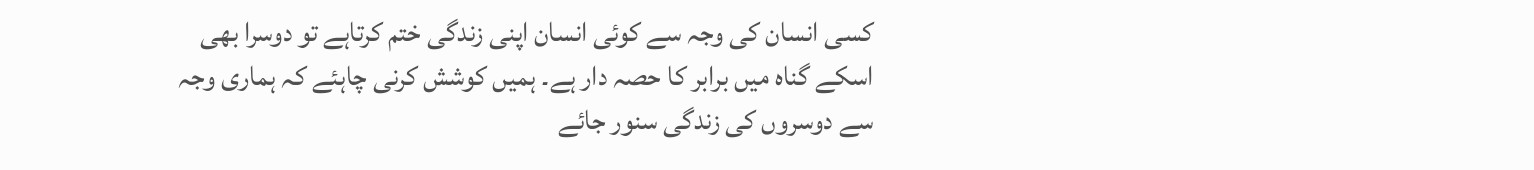کسی انسان کی وجہ سے کوئی انسان اپنی زندگی ختم کرتاہے تو دوسرا بھی اسکے گناہ میں برابر کا حصہ دار ہے۔ ہمیں کوشش کرنی چاہئے کہ ہماری وجہ سے دوسروں کی زندگی سنور جائے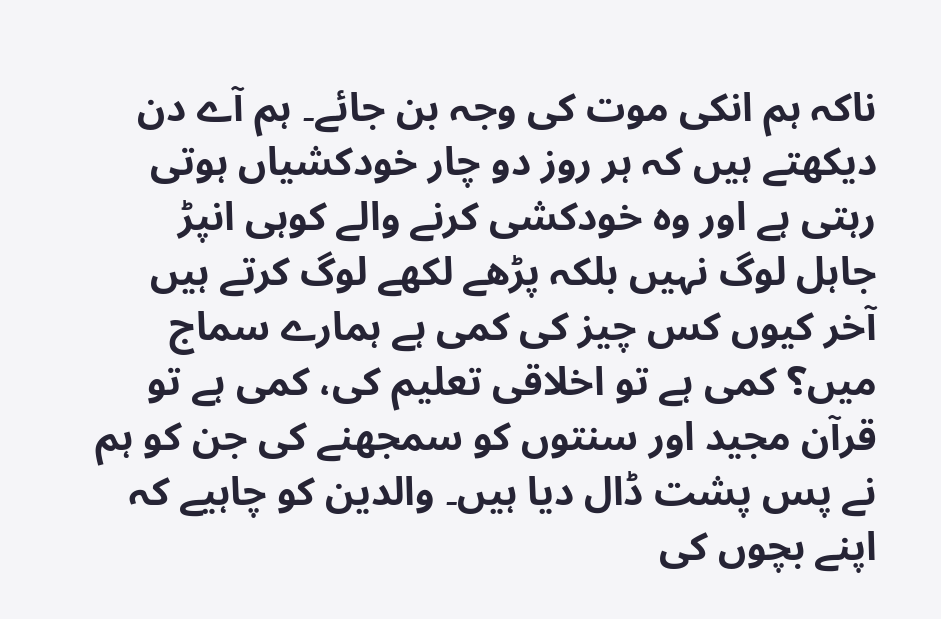ناکہ ہم انکی موت کی وجہ بن جائے۔ ہم آے دن دیکھتے ہیں کہ ہر روز دو چار خودکشیاں ہوتی رہتی ہے اور وہ خودکشی کرنے والے کوہی انپڑ جاہل لوگ نہیں بلکہ پڑھے لکھے لوگ کرتے ہیں آخر کیوں کس چیز کی کمی ہے ہمارے سماج میں؟ کمی ہے تو اخلاقی تعلیم کی، کمی ہے تو قرآن مجید اور سنتوں کو سمجھنے کی جن کو ہم نے پس پشت ڈال دیا ہیں۔ والدین کو چاہیے کہ اپنے بچوں کی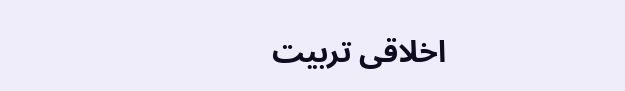اخلاقی تربیت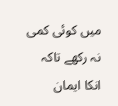میں کوئی کمی نہ رکھے تاکہ انکا ایمان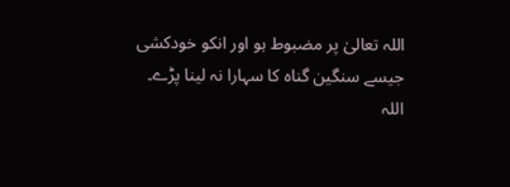اللہ تعالیٰ پر مضبوط ہو اور انکو خودکشی جیسے سنگین گناہ کا سہارا نہ لینا پڑے۔
اللہ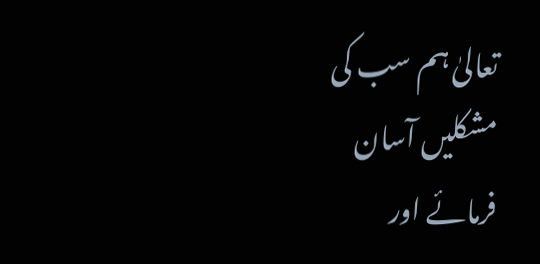تعالیٰ ہم سب کی مشکلیں آسان فرمائے اور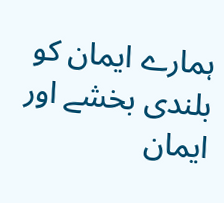ہمارے ایمان کو بلندی بخشے اور ایمان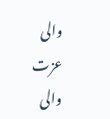والی عزت والی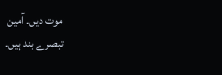موت دیں۔ آمین
تبصرے بند ہیں۔